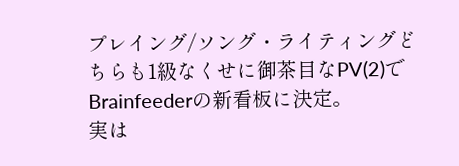プレイング/ソング・ライティングどちらも1級なくせに御茶目なPV(2)でBrainfeederの新看板に決定。
実は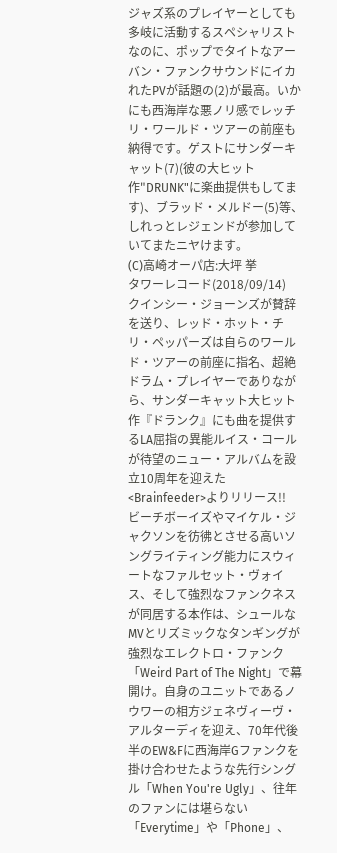ジャズ系のプレイヤーとしても多岐に活動するスペシャリストなのに、ポップでタイトなアーバン・ファンクサウンドにイカれたPVが話題の(2)が最高。いかにも西海岸な悪ノリ感でレッチリ・ワールド・ツアーの前座も納得です。ゲストにサンダーキャット(7)(彼の大ヒット作"DRUNK"に楽曲提供もしてます)、ブラッド・メルドー(5)等、しれっとレジェンドが参加していてまたニヤけます。
(C)高崎オーパ店:大坪 挙
タワーレコード(2018/09/14)
クインシー・ジョーンズが賛辞を送り、レッド・ホット・チリ・ペッパーズは自らのワールド・ツアーの前座に指名、超絶ドラム・プレイヤーでありながら、サンダーキャット大ヒット作『ドランク』にも曲を提供するLA屈指の異能ルイス・コールが待望のニュー・アルバムを設立10周年を迎えた<Brainfeeder>よりリリース!!
ビーチボーイズやマイケル・ジャクソンを彷彿とさせる高いソングライティング能力にスウィートなファルセット・ヴォイス、そして強烈なファンクネスが同居する本作は、シュールなMVとリズミックなタンギングが強烈なエレクトロ・ファンク「Weird Part of The Night」で幕開け。自身のユニットであるノウワーの相方ジェネヴィーヴ・アルターディを迎え、70年代後半のEW&Fに西海岸Gファンクを掛け合わせたような先行シングル「When You're Ugly」、往年のファンには堪らない「Everytime」や「Phone」、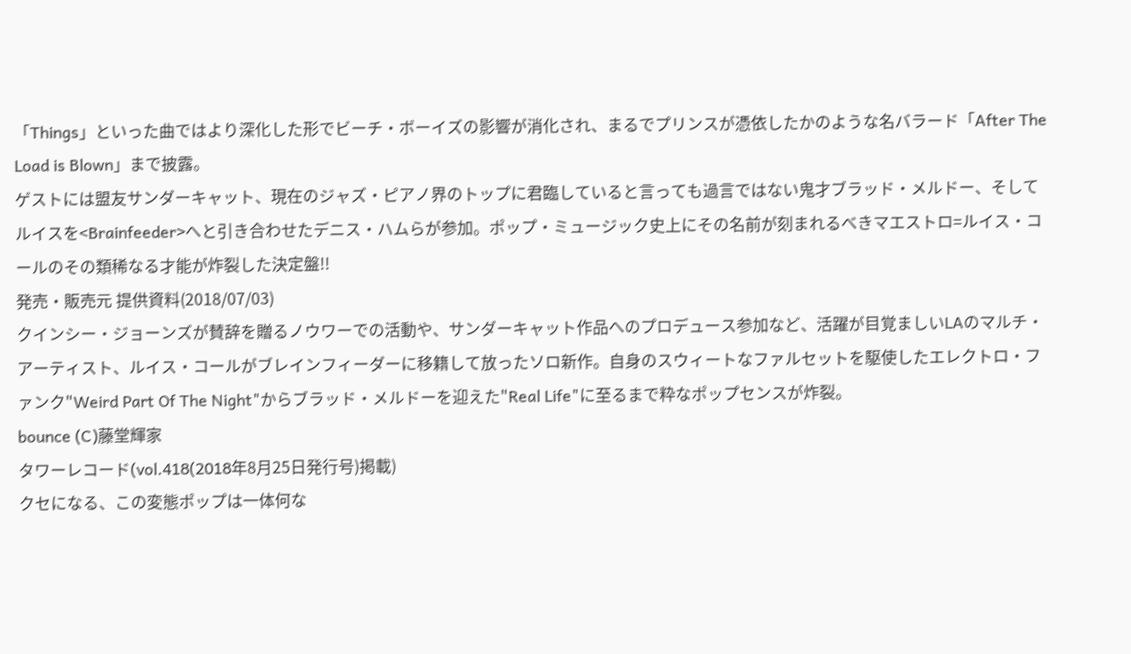「Things」といった曲ではより深化した形でビーチ・ボーイズの影響が消化され、まるでプリンスが憑依したかのような名バラード「After The Load is Blown」まで披露。
ゲストには盟友サンダーキャット、現在のジャズ・ピアノ界のトップに君臨していると言っても過言ではない鬼才ブラッド・メルドー、そしてルイスを<Brainfeeder>へと引き合わせたデニス・ハムらが参加。ポップ・ミュージック史上にその名前が刻まれるべきマエストロ=ルイス・コールのその類稀なる才能が炸裂した決定盤!!
発売・販売元 提供資料(2018/07/03)
クインシー・ジョーンズが賛辞を贈るノウワーでの活動や、サンダーキャット作品へのプロデュース参加など、活躍が目覚ましいLAのマルチ・アーティスト、ルイス・コールがブレインフィーダーに移籍して放ったソロ新作。自身のスウィートなファルセットを駆使したエレクトロ・ファンク"Weird Part Of The Night"からブラッド・メルドーを迎えた"Real Life"に至るまで粋なポップセンスが炸裂。
bounce (C)藤堂輝家
タワーレコード(vol.418(2018年8月25日発行号)掲載)
クセになる、この変態ポップは一体何な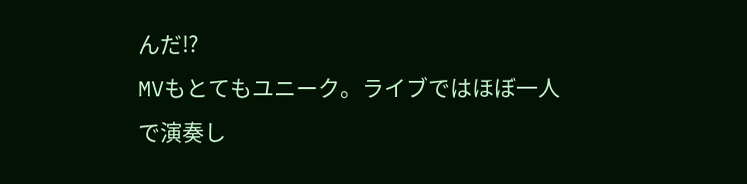んだ⁉
MVもとてもユニーク。ライブではほぼ一人で演奏し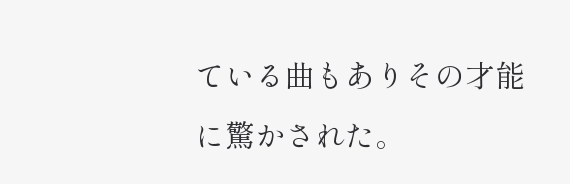ている曲もありその才能に驚かされた。